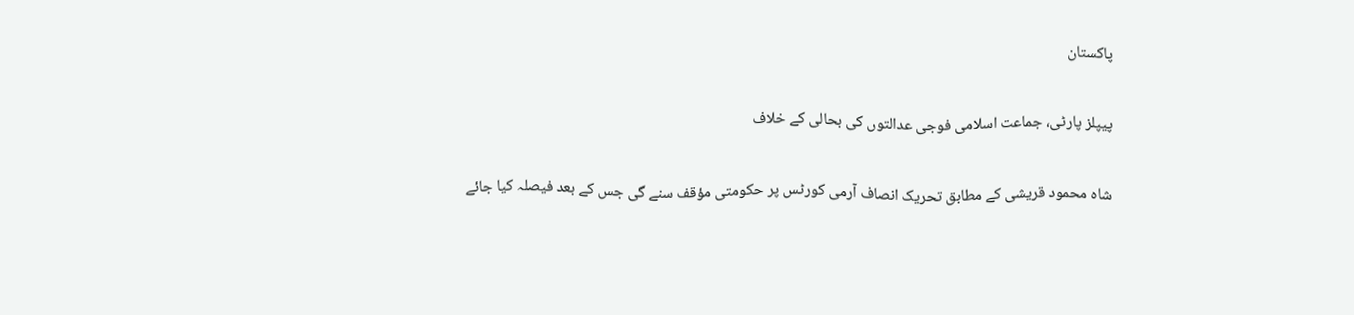پاکستان

پیپلز پارٹی، جماعت اسلامی فوجی عدالتوں کی بحالی کے خلاف

شاہ محمود قریشی کے مطابق تحریک انصاف آرمی کورٹس پر حکومتی مؤقف سنے گی جس کے بعد فیصلہ کیا جائے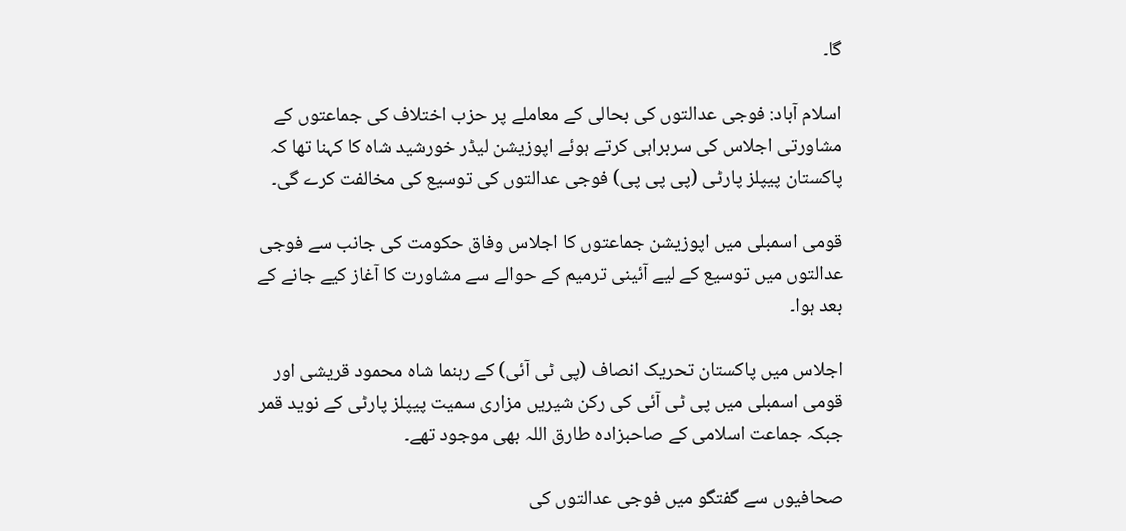گا۔

اسلام آباد: فوجی عدالتوں کی بحالی کے معاملے پر حزب اختلاف کی جماعتوں کے مشاورتی اجلاس کی سربراہی کرتے ہوئے اپوزیشن لیڈر خورشید شاہ کا کہنا تھا کہ پاکستان پیپلز پارٹی (پی پی پی) فوجی عدالتوں کی توسیع کی مخالفت کرے گی۔

قومی اسمبلی میں اپوزیشن جماعتوں کا اجلاس وفاق حکومت کی جانب سے فوجی عدالتوں میں توسیع کے لیے آئینی ترمیم کے حوالے سے مشاورت کا آغاز کیے جانے کے بعد ہوا۔

اجلاس میں پاکستان تحریک انصاف (پی ٹی آئی) کے رہنما شاہ محمود قریشی اور قومی اسمبلی میں پی ٹی آئی کی رکن شیریں مزاری سمیت پیپلز پارٹی کے نوید قمر جبکہ جماعت اسلامی کے صاحبزادہ طارق اللہ بھی موجود تھے۔

صحافیوں سے گفتگو میں فوجی عدالتوں کی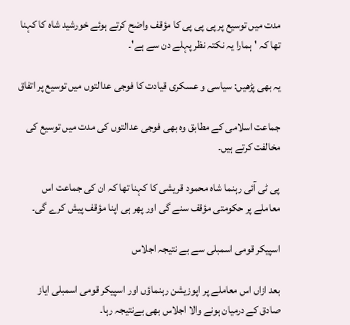مدت میں توسیع پر پی پی پی کا مؤقف واضح کرتے ہوئے خورشید شاہ کا کہنا تھا کہ 'ہمارا یہ نکتہ نظر پہلے دن سے ہے'۔

یہ بھی پڑھیں: سیاسی و عسکری قیادت کا فوجی عدالتوں میں توسیع پر اتفاق

جماعت اسلامی کے مطابق وہ بھی فوجی عدالتوں کی مدت میں توسیع کی مخالفت کرتے ہیں۔

پی ٹی آئی رہنما شاہ محمود قریشی کا کہنا تھا کہ ان کی جماعت اس معاملے پر حکومتی مؤقف سنے گی اور پھر ہی اپنا مؤقف پیش کرے گی۔

اسپیکر قومی اسمبلی سے بے نتیجہ اجلاس

بعد ازاں اس معاملے پر اپوزیشن رہنماؤں اور اسپیکر قومی اسمبلی ایاز صادق کے درمیان ہونے والا اجلاس بھی بےنتیجہ رہا۔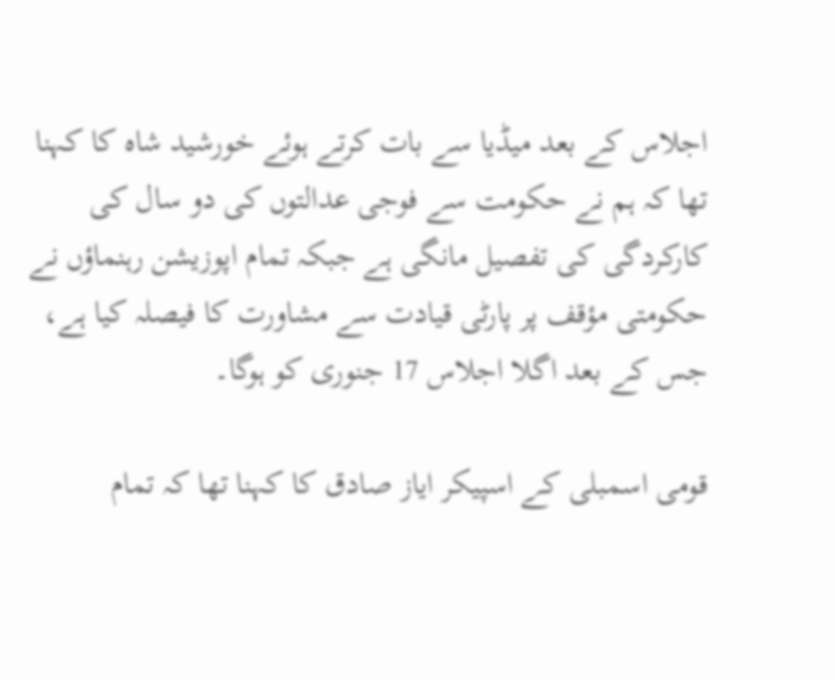اجلاس کے بعد میڈیا سے بات کرتے ہوئے خورشید شاہ کا کہنا تھا کہ ہم نے حکومت سے فوجی عدالتوں کی دو سال کی کارکردگی کی تفصیل مانگی ہے جبکہ تمام اپوزیشن رہنماؤں نے حکومتی مؤقف پر پارٹی قیادت سے مشاورت کا فیصلہ کیا ہے، جس کے بعد اگلا اجلاس 17 جنوری کو ہوگا۔

قومی اسمبلی کے اسپیکر ایاز صادق کا کہنا تھا کہ تمام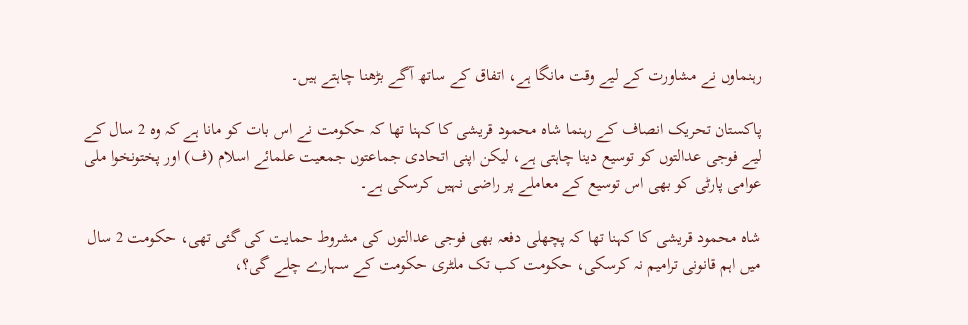رہنماوں نے مشاورت کے لیے وقت مانگا ہے، اتفاق کے ساتھ آگے بڑھنا چاہتے ہیں۔

پاکستان تحریک انصاف کے رہنما شاہ محمود قریشی کا کہنا تھا کہ حکومت نے اس بات کو مانا ہے کہ وہ 2 سال کے لیے فوجی عدالتوں کو توسیع دینا چاہتی ہے، لیکن اپنی اتحادی جماعتوں جمعیت علمائے اسلام (ف) اور پختونخوا ملی عوامی پارٹی کو بھی اس توسیع کے معاملے پر راضی نہیں کرسکی ہے۔

شاہ محمود قریشی کا کہنا تھا کہ پچھلی دفعہ بھی فوجی عدالتوں کی مشروط حمایت کی گئی تھی، حکومت 2 سال میں اہم قانونی ترامیم نہ کرسکی، حکومت کب تک ملٹری حکومت کے سہارے چلے گی؟،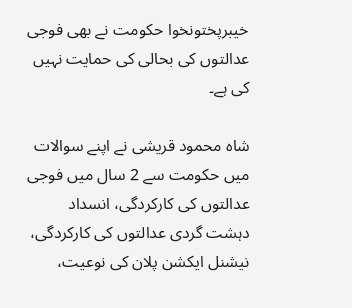خیبرپختونخوا حکومت نے بھی فوجی عدالتوں کی بحالی کی حمایت نہیں کی ہے۔

شاہ محمود قریشی نے اپنے سوالات میں حکومت سے 2 سال میں فوجی عدالتوں کی کارکردگی، انسداد دہشت گردی عدالتوں کی کارکردگی، نیشنل ایکشن پلان کی نوعیت،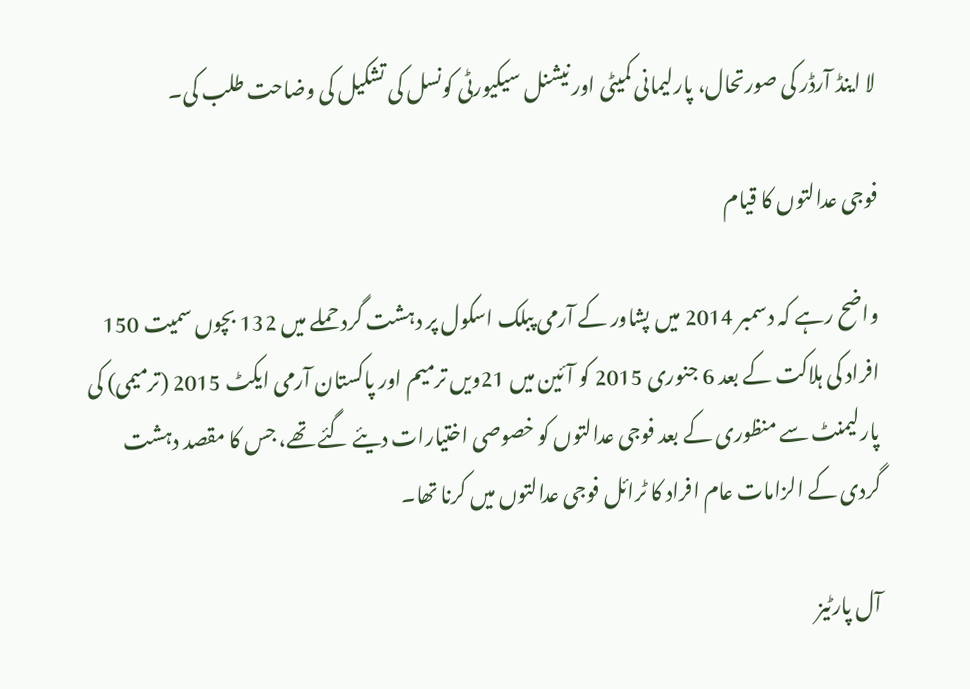لا اینڈ آرڈر کی صورتحال، پارلیمانی کمیٹی اور نیشنل سیکیورٹی کونسل کی تشکیل کی وضاحت طلب کی۔

فوجی عدالتوں کا قیام

واضح رہے کہ دسمبر 2014 میں پشاور کے آرمی پبلک اسکول پر دہشت گرد حملے میں 132 بچوں سمیت 150 افراد کی ہلاکت کے بعد 6 جنوری 2015 کو آئین میں 21ویں ترمیم اور پاکستان آرمی ایکٹ 2015 (ترمیمی) کی پارلیمنٹ سے منظوری کے بعد فوجی عدالتوں کو خصوصی اختیارات دیئے گئے تھے، جس کا مقصد دہشت گردی کے الزامات عام افراد کا ٹرائل فوجی عدالتوں میں کرنا تھا۔

آل پارٹیز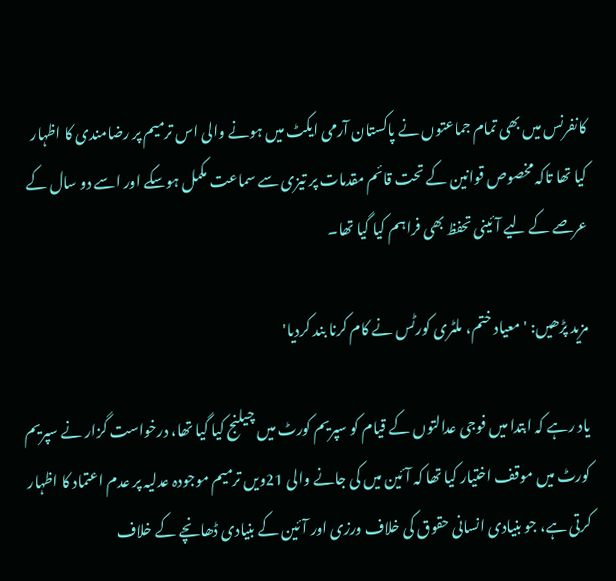کانفرنس میں بھی تمام جماعتوں نے پاکستان آرمی ایکٹ میں ہونے والی اس ترمیم پر رضامندی کا اظہار کیا تھا تاکہ مخصوص قوانین کے تحت قائم مقدمات پر تیزی سے سماعت مکمل ہوسکے اور اسے دو سال کے عرصے کے لیے آئینی تحفظ بھی فراہم کیا گیا تھا۔

مزید پڑھیں: 'معیاد ختم، ملٹری کورٹس نے کام کرنا بند کردیا'

یاد رہے کہ ابتدا میں فوجی عدالتوں کے قیام کو سپریم کورٹ میں چیلنج کیا گیا تھا، درخواست گزار نے سپریم کورٹ میں موقف اختیار کیا تھا کہ آئین میں کی جانے والی 21ویں ترمیم موجودہ عدلیہ پر عدم اعتماد کا اظہار کرتی ہے، جو بنیادی انسانی حقوق کی خلاف ورزی اور آئین کے بنیادی ڈھانچے کے خلاف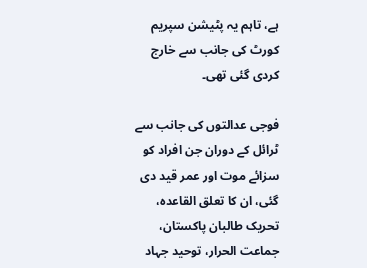ہے، تاہم یہ پٹیشن سپریم کورٹ کی جانب سے خارج کردی گئی تھی۔

فوجی عدالتوں کی جانب سے ٹرائل کے دوران جن افراد کو سزائے موت اور عمر قید دی گئی، ان کا تعلق القاعدہ، تحریک طالبان پاکستان، جماعت الحرار، توحید جہاد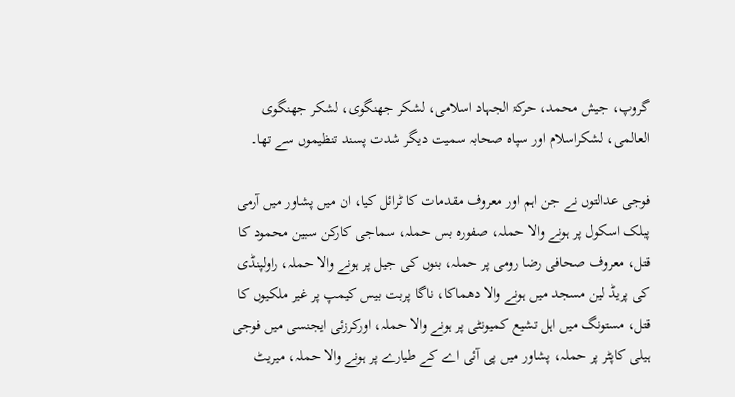گروپ، جیش محمد، حرکۃ الجہاد اسلامی، لشکر جھنگوی، لشکر جھنگوی العالمی، لشکراسلام اور سپاہ صحابہ سمیت دیگر شدت پسند تنظیموں سے تھا۔

فوجی عدالتوں نے جن اہم اور معروف مقدمات کا ٹرائل کیا، ان میں پشاور میں آرمی پبلک اسکول پر ہونے والا حملہ، صفورہ بس حملہ، سماجی کارکن سبین محمود کا قتل، معروف صحافی رضا رومی پر حملہ، بنوں کی جیل پر ہونے والا حملہ، راولپنڈی کی پریڈ لین مسجد میں ہونے والا دھماکا، ناگا پربت بیس کیمپ پر غیر ملکیوں کا قتل، مستونگ میں اہل تشیع کمیونٹی پر ہونے والا حملہ، اورکرزئی ایجنسی میں فوجی ہیلی کاپٹر پر حملہ، پشاور میں پی آئی اے کے طیارے پر ہونے والا حملہ، میریٹ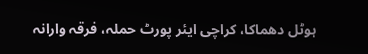ہوٹل دھماکا، کراچی ایئر پورٹ حملہ، فرقہ وارانہ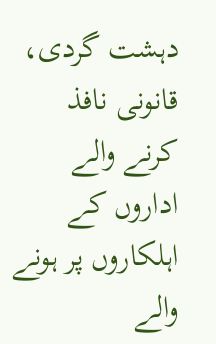دہشت گردی، قانونی نافذ کرنے والے اداروں کے اہلکاروں پر ہونے والے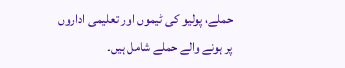حملے، پولیو کی ٹیموں اور تعلیمی اداروں پر ہونے والے حملے شامل ہیں۔